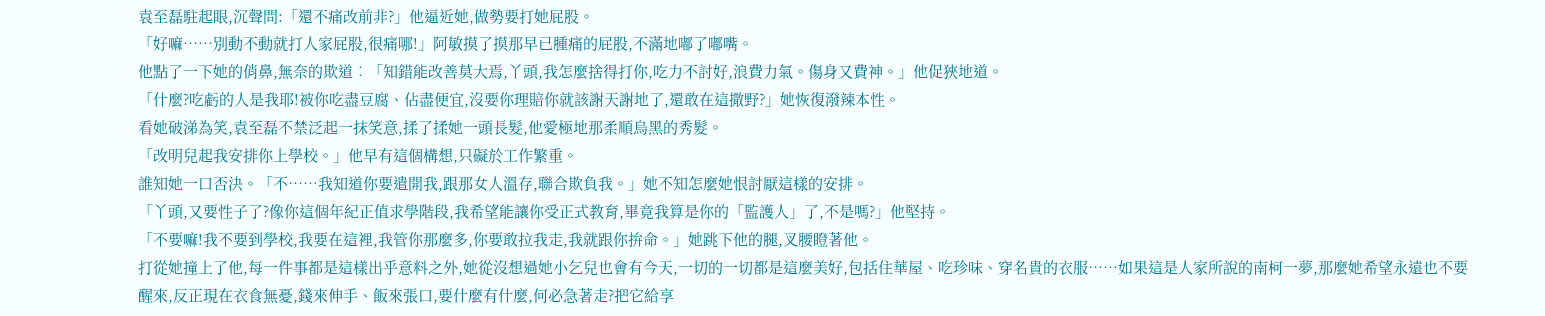袁至磊駐起眼,沉聲問:「還不痛改前非?」他逼近她,做勢要打她屁股。
「好嘛……別動不動就打人家屁股,很痛哪!」阿敏摸了摸那早已腫痛的屁股,不滿地嘟了嘟嘴。
他點了一下她的俏鼻,無奈的欺道︰「知錯能改善莫大焉,丫頭,我怎麼捨得打你,吃力不討好,浪費力氣。傷身又費神。」他促狹地道。
「什麼?吃虧的人是我耶!被你吃盡豆腐、佔盡便宜,沒要你理賠你就該謝天謝地了,還敢在這撒野?」她恢復潑辣本性。
看她破涕為笑,袁至磊不禁泛起一抹笑意,揉了揉她一頭長髮,他愛極地那柔順烏黑的秀髮。
「改明兒起我安排你上學校。」他早有這個構想,只礙於工作繁重。
誰知她一口否決。「不……我知道你要遣開我,跟那女人溫存,聯合欺負我。」她不知怎麼她恨討厭這樣的安排。
「丫頭,又要性子了?像你這個年紀正值求學階段,我希望能讓你受正式教育,畢竟我算是你的「監護人」了,不是嗎?」他堅持。
「不要嘛!我不要到學校,我要在這裡,我管你那麼多,你要敢拉我走,我就跟你拚命。」她跳下他的腿,叉腰瞪著他。
打從她撞上了他,每一件事都是這樣出乎意料之外,她從沒想過她小乞兒也會有今天,一切的一切都是這麼美好,包括住華屋、吃珍味、穿名貴的衣服……如果這是人家所說的南柯一夢,那麼她希望永遠也不要醒來,反正現在衣食無憂,錢來伸手、飯來張口,要什麼有什麼,何必急著走?把它給享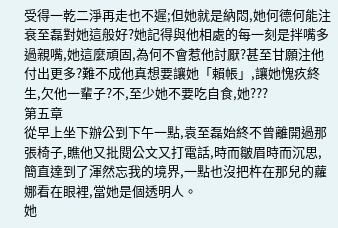受得一乾二淨再走也不遲;但她就是納悶,她何德何能注衰至磊對她這般好?她記得與他相處的每一刻是拌嘴多過親嘴,她這麼頑固,為何不會惹他討厭?甚至甘願注他付出更多?難不成他真想要讓她「賴帳」,讓她愧疚終生,欠他一輩子?不,至少她不要吃自食,她???
第五章
從早上坐下辦公到下午一點,袁至磊始終不曾離開過那張椅子,瞧他又批閱公文又打電話,時而皺眉時而沉思,簡直達到了渾然忘我的境界,一點也沒把杵在那兒的蘿娜看在眼裡,當她是個透明人。
她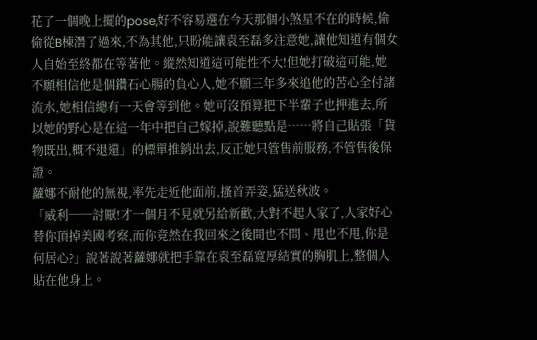花了一個晚上擺的pose,好不容易選在今天那個小煞星不在的時候,偷偷從B棟潛了過來,不為其他,只盼能讓袁至磊多注意她,讓他知道有個女人自始至終都在等著他。縱然知道這可能性不大!但她打破這可能,她不願相信他是個鑽石心腸的負心人,她不願三年多來追他的苦心全付諸流水,她相信總有一天會等到他。她可沒預算把下半輩子也押進去,所以她的野心是在這一年中把自己嫁掉,說難聽點是……將自己貼張「貨物既出,概不退還」的標單推銷出去,反正她只管售前服務,不管售後保證。
蘿娜不耐他的無視,率先走近他面前,搔首弄姿,猛送秋波。
「威利──討厭!才一個月不見就另給新歡,大對不起人家了,人家好心替你頂掉美國考察,而你竟然在我回來之後間也不問、甩也不甩,你是何居心?」說著說著蘿娜就把手靠在袁至磊寬厚結實的胸肌上,整個人貼在他身上。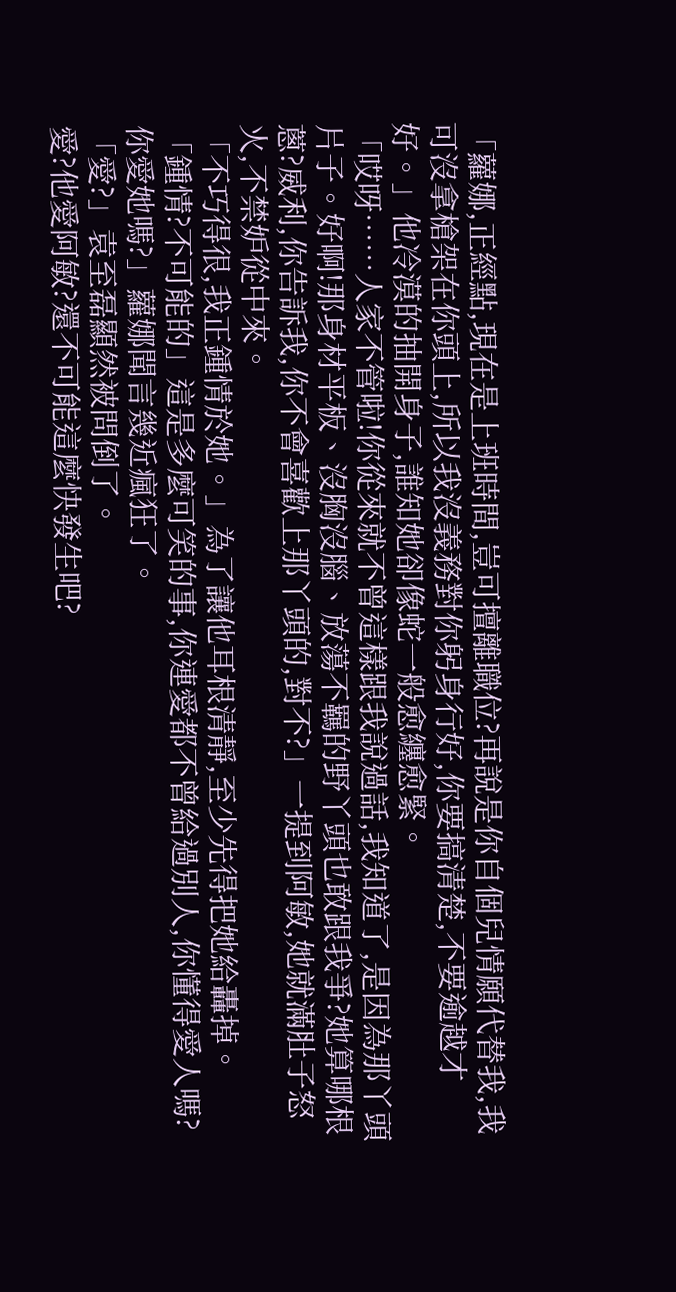「蘿娜,正經點,現在是上班時間,豈可擅離職位?再說是你自個兒情願代替我,我可沒拿槍架在你頭上,所以我沒義務對你躬身行好,你要搞清楚,不要逾越才好。」他冷漠的抽開身子,誰知她卻像蛇一般愈纏愈緊。
「哎呀……人家不管啦!你從來就不曾這樣跟我說過話,我知道了,是因為那丫頭片子。好啊!那身材平板、沒胸沒腦、放蕩不羈的野丫頭也敢跟我爭?她算哪根蔥?威利,你告訴我,你不會喜歡上那丫頭的,對不?」一提到阿敏,她就滿肚子怒火,不禁妒從中來。
「不巧得很,我正鍾情於她。」為了讓他耳根清靜,至少先得把她給轟掉。
「鍾情?不可能的」這是多麼可笑的事,你連愛都不曾給過別人,你懂得愛人嗎?你愛她嗎?」蘿娜聞言幾近瘋狂了。
「愛?」袁至磊顯然被問倒了。
愛?他愛阿敏?還不可能這麼快發生吧?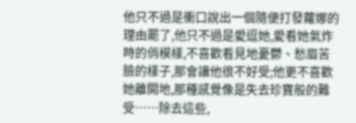他只不過是衝口說出一個隨便打發蘿娜的理由罷了,他只不過是愛逗她,愛看她氣炸時的俏模樣,不喜歡看見地憂鬱、愁眉苦臉的樣子,那會讓他很不好受;他更不喜歡她離開地,那種感覺像是失去珍寶般的難受……除去這些,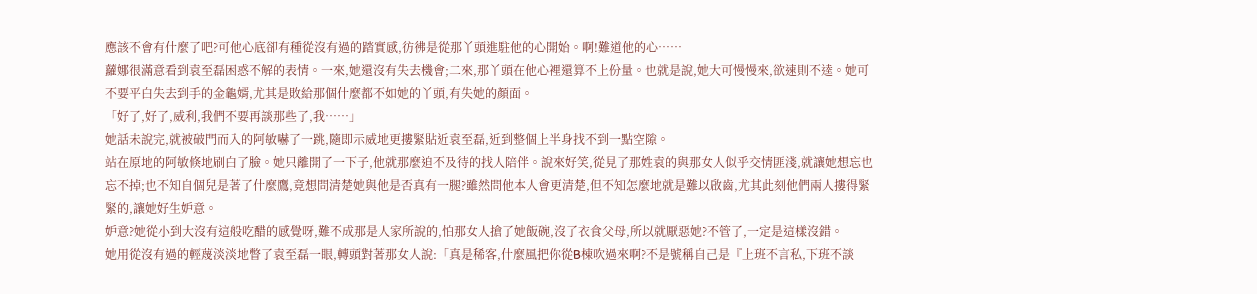應該不會有什麼了吧?可他心底卻有種從沒有過的踏實感,彷彿是從那丫頭進駐他的心開始。啊!難道他的心……
蘿娜很滿意看到袁至磊困惑不解的表情。一來,她還沒有失去機會;二來,那丫頭在他心裡還算不上份量。也就是說,她大可慢慢來,欲速則不逵。她可不要平白失去到手的金龜婿,尤其是敗給那個什麼都不如她的丫頭,有失她的顏面。
「好了,好了,威利,我們不要再談那些了,我……」
她話未說完,就被破門而入的阿敏嚇了一跳,隨即示威地更摟緊貼近袁至磊,近到整個上半身找不到一點空隙。
站在原地的阿敏倏地刷白了臉。她只離開了一下子,他就那麼迫不及待的找人陪伴。說來好笑,從見了那姓袁的與那女人似乎交情匪淺,就讓她想忘也忘不掉;也不知自個兒是著了什麼鷹,竟想問清楚她與他是否真有一腿?雖然問他本人會更清楚,但不知怎麼地就是難以啟齒,尤其此刻他們兩人摟得緊緊的,讓她好生妒意。
妒意?她從小到大沒有這般吃醋的感覺呀,難不成那是人家所說的,怕那女人搶了她飯碗,沒了衣食父母,所以就厭惡她?不管了,一定是這樣沒錯。
她用從沒有過的輕蔑淡淡地瞥了袁至磊一眼,轉頭對著那女人說:「真是稀客,什麼風把你從B棟吹過來啊?不是號稱自己是『上班不言私,下班不談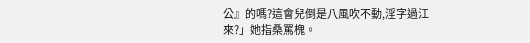公』的嗎?這會兒倒是八風吹不動,淫字過江來?」她指桑罵槐。